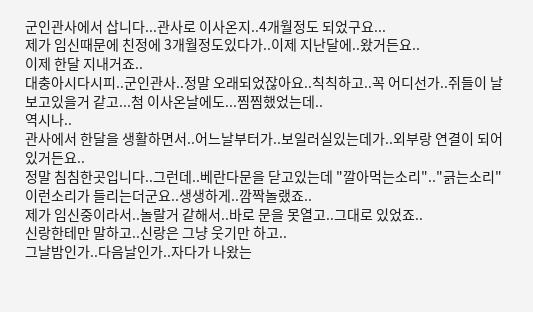군인관사에서 삽니다...관사로 이사온지..4개월정도 되었구요...
제가 임신때문에 친정에 3개월정도있다가..이제 지난달에..왔거든요..
이제 한달 지내거죠..
대충아시다시피..군인관사..정말 오래되었잖아요..칙칙하고..꼭 어디선가..쥐들이 날 보고있을거 같고...첨 이사온날에도...찜찜했었는데..
역시나..
관사에서 한달을 생활하면서..어느날부터가..보일러실있는데가..외부랑 연결이 되어있거든요..
정말 침침한곳입니다..그런데..베란다문을 닫고있는데 "깔아먹는소리".."긁는소리" 이런소리가 들리는더군요..생생하게..깜짝놀랬죠..
제가 임신중이라서..놀랄거 같해서..바로 문을 못열고..그대로 있었죠..
신랑한테만 말하고..신랑은 그냥 웃기만 하고..
그날밤인가..다음날인가..자다가 나왔는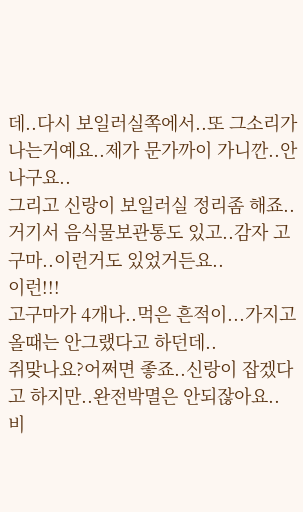데..다시 보일러실쪽에서..또 그소리가 나는거예요..제가 문가까이 가니깐..안나구요..
그리고 신랑이 보일러실 정리좀 해죠..거기서 음식물보관통도 있고..감자 고구마..이런거도 있었거든요..
이런!!!
고구마가 4개나..먹은 흔적이...가지고올때는 안그랬다고 하던데..
쥐맞나요?어쩌면 좋죠..신랑이 잡겠다고 하지만..완전박멸은 안되잖아요..
비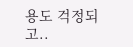용도 걱정되고..